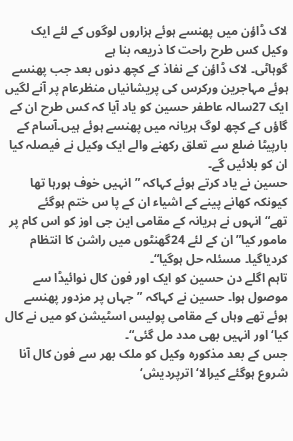لاک ڈاؤن میں پھنسے ہوئے ہزاروں لوگوں کے لئے ایک وکیل کس طرح راحت کا ذریعہ بنا ہے
گوہاٹی۔ لاک ڈاؤن کے نفاذ کے کچھ دنوں بعد جب پھنسے ہوئے مہاجرین ورکرس کی پریشانیاں منظرعام پر آنے لگیں ایک 27سالہ عاطفر حسین کو یاد آیا کہ کس طرح ان کے گاؤں کے کچھ لوگ ہریانہ میں پھنسے ہوئے ہیں۔آسام کے بارپیٹا ضلع سے تعلق رکھنے والے ایک وکیل نے فیصلہ کیا ان کو بلائیں گے۔
حسین نے یاد کرتے ہوئے کہاکہ ”انہیں خوف ہورہا تھا کیونکہ کھانے پینے کے اشیاء ان کے پا س ختم ہوگئے تھے“انہوں نے ہریانہ کے مقامی این جی اوز کو اس کام پر مامور کیا”ان کے لئے 24گھنٹوں میں راشن کا انتظام کردیاگیا۔ مسئلہ حل ہوگیا“۔
تاہم اگلے دن حسین کو ایک اور فون کال نوائیڈا سے موصول ہوا۔ حسین نے کہاکہ ”جہاں پر مزدور پھنسے ہوئے تھے وہاں کے مقامی پولیس اسٹیشن کو میں نے کال کیا‘ اور انہیں بھی مدد مل گئی“۔
جس کے بعد مذکورہ وکیل کو ملک بھر سے فون کال آنا شروع ہوگئے کیرالا‘ اترپردیش‘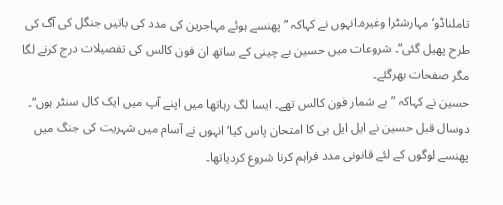تاملناڈو‘ مہارشٹرا وغیرہ۔انہوں نے کہاکہ ”پھنسے ہوئے مہاجرین کی مدد کی باتیں جنگل کی آگ کی طرح پھیل گئی“۔ شروعات میں حسین بے چینی کے ساتھ ان فون کالس کی تفصیلات درج کرنے لگا مگر صفحات بھرگئے۔
حسین نے کہاکہ ”بے شمار فون کالس تھے۔ ایسا لگ رہاتھا میں اپنے آپ میں ایک کال سنٹر ہوں“۔ دوسال قبل حسین نے ایل ایل بی کا امتحان پاس کیا‘ انہوں نے آسام میں شہریت کی جنگ میں پھنسے لوگوں کے لئے قانونی مدد فراہم کرنا شروع کردیاتھا۔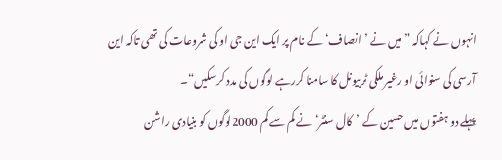انہوں نے کہاکہ ”میں نے ’انصاف‘ کے نام پر ایک این جی او کی شروعات کی تھی تاکہ این آرسی کی سنوائی او رغیر ملکی ٹربیونل کا سامنا کررہے لوگوں کی مدد کرسکیں“۔
پہلے دو ہفتوں میں حسین کے ’کال سنٹر‘ نے کم سے کم 2000لوگوں کو بنیادی راشن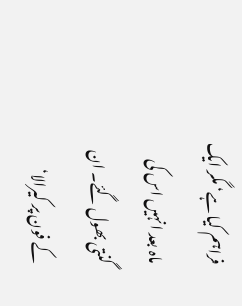فراہم کیا ہے‘ مگر ایک ماہ بعد انہیں اس کی گنتی بھول گئے۔ ان کے فون پر کیرالا‘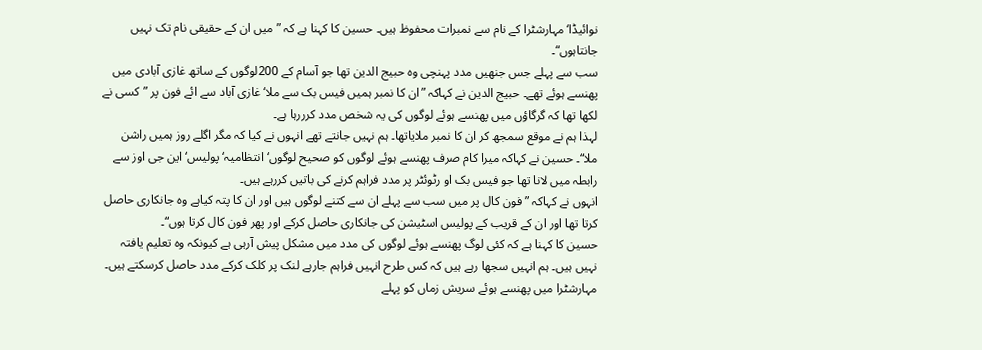نوائیڈا‘ مہارشٹرا کے نام سے نمبرات محفوظ ہیں۔ حسین کا کہنا ہے کہ ”میں ان کے حقیقی نام تک نہیں جانتاہوں“۔
سب سے پہلے جس جنھیں مدد پہنچی وہ حبیج الدین تھا جو آسام کے 200لوگوں کے ساتھ غازی آبادی میں پھنسے ہوئے تھے۔ حبیج الدین نے کہاکہ ”ان کا نمبر ہمیں فیس بک سے ملا‘ غازی آباد سے ائے فون پر ”کسی نے لکھا تھا کہ گرگاؤں میں پھنسے ہوئے لوگوں کی یہ شخص مدد کرررہا ہے۔
لہذا ہم نے موقع سمجھ کر ان کا نمبر ملایاتھا۔ ہم نہیں جانتے تھے انہوں نے کیا کہ مگر اگلے روز ہمیں راشن ملا“۔ حسین نے کہاکہ میرا کام صرف پھنسے ہوئے لوگوں کو صحیح لوگوں‘ انتظامیہ‘ پولیس‘ این جی اوز سے رابطہ میں لانا تھا جو فیس بک او رٹوئٹر پر مدد فراہم کرنے کی باتیں کررہے ہیں۔
انہوں نے کہاکہ ”فون کال پر میں سب سے پہلے ان سے کتنے لوگوں ہیں اور ان کا پتہ کیاہے وہ جانکاری حاصل کرتا تھا اور ان کے قریب کے پولیس اسٹیشن کی جانکاری حاصل کرکے اور پھر فون کال کرتا ہوں“۔
حسین کا کہنا ہے کہ کئی لوگ پھنسے ہوئے لوگوں کی مدد میں مشکل پیش آرہی ہے کیونکہ وہ تعلیم یافتہ نہیں ہیں۔ ہم انہیں سجھا رہے ہیں کہ کس طرح انہیں فراہم جارہے لنک پر کلک کرکے مدد حاصل کرسکتے ہیں۔ مہارشٹرا میں پھنسے ہوئے سریش زماں کو پہلے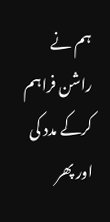ہم نے راشن فراہم کرکے مدد کی اور پھر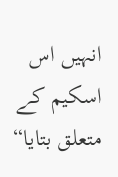انہیں اس اسکیم کے متعلق بتایا“